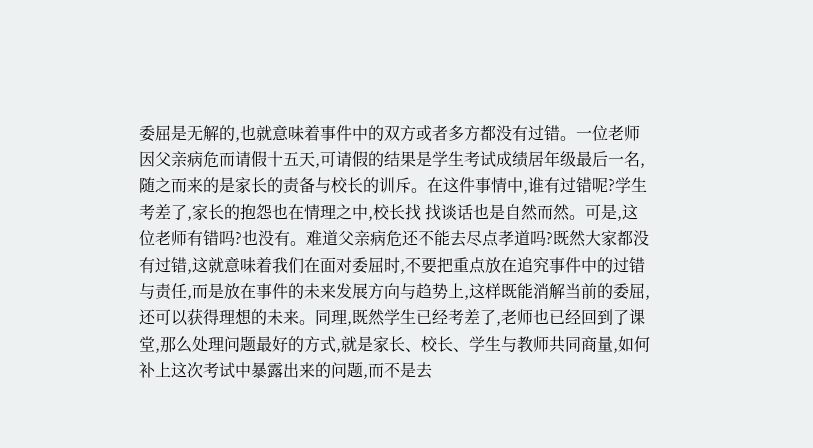委屈是无解的,也就意味着事件中的双方或者多方都没有过错。一位老师因父亲病危而请假十五天,可请假的结果是学生考试成绩居年级最后一名,随之而来的是家长的责备与校长的训斥。在这件事情中,谁有过错呢?学生考差了,家长的抱怨也在情理之中,校长找 找谈话也是自然而然。可是,这位老师有错吗?也没有。难道父亲病危还不能去尽点孝道吗?既然大家都没有过错,这就意味着我们在面对委屈时,不要把重点放在追究事件中的过错与责任,而是放在事件的未来发展方向与趋势上,这样既能消解当前的委屈,还可以获得理想的未来。同理,既然学生已经考差了,老师也已经回到了课堂,那么处理问题最好的方式,就是家长、校长、学生与教师共同商量,如何补上这次考试中暴露出来的问题,而不是去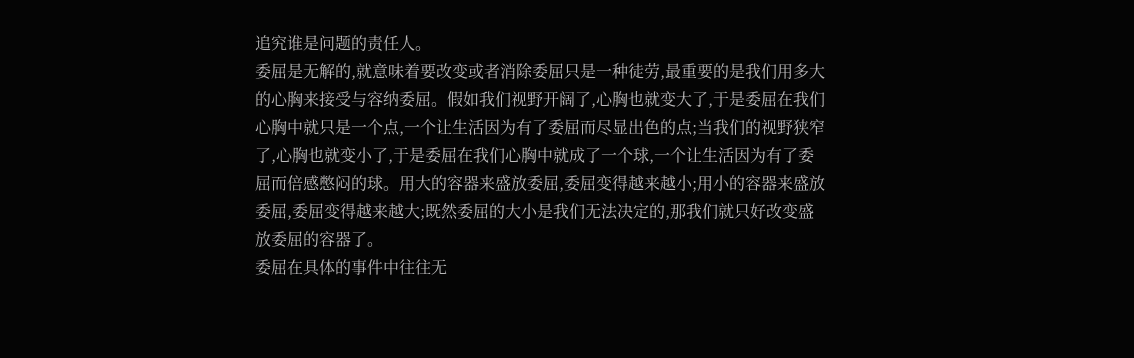追究谁是问题的责任人。
委屈是无解的,就意味着要改变或者消除委屈只是一种徒劳,最重要的是我们用多大的心胸来接受与容纳委屈。假如我们视野开阔了,心胸也就变大了,于是委屈在我们心胸中就只是一个点,一个让生活因为有了委屈而尽显出色的点;当我们的视野狭窄了,心胸也就变小了,于是委屈在我们心胸中就成了一个球,一个让生活因为有了委屈而倍感憋闷的球。用大的容器来盛放委屈,委屈变得越来越小;用小的容器来盛放委屈,委屈变得越来越大;既然委屈的大小是我们无法决定的,那我们就只好改变盛放委屈的容器了。
委屈在具体的事件中往往无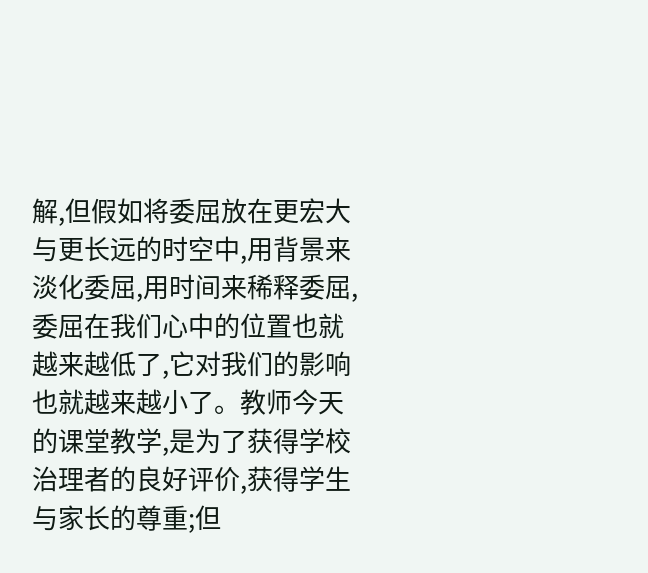解,但假如将委屈放在更宏大与更长远的时空中,用背景来淡化委屈,用时间来稀释委屈,委屈在我们心中的位置也就越来越低了,它对我们的影响也就越来越小了。教师今天的课堂教学,是为了获得学校治理者的良好评价,获得学生与家长的尊重;但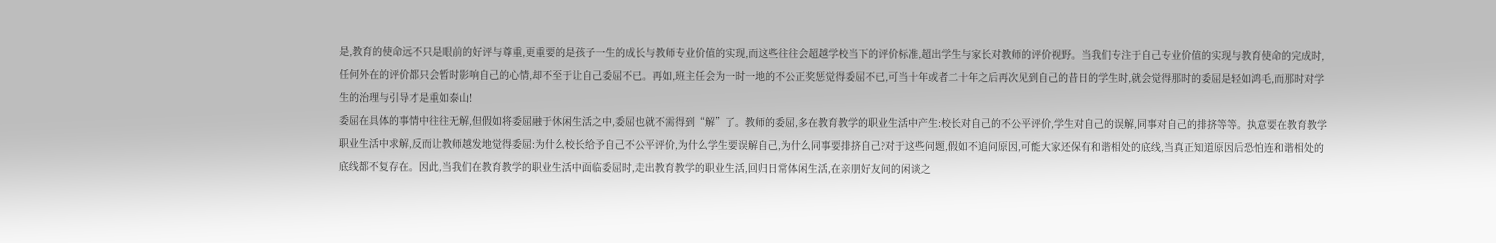是,教育的使命远不只是眼前的好评与尊重,更重要的是孩子一生的成长与教师专业价值的实现,而这些往往会超越学校当下的评价标准,超出学生与家长对教师的评价视野。当我们专注于自己专业价值的实现与教育使命的完成时,任何外在的评价都只会暂时影响自己的心情,却不至于让自己委屈不已。再如,班主任会为一时一地的不公正奖惩觉得委屈不已,可当十年或者二十年之后再次见到自己的昔日的学生时,就会觉得那时的委屈是轻如鸿毛,而那时对学生的治理与引导才是重如泰山!
委屈在具体的事情中往往无解,但假如将委屈融于休闲生活之中,委屈也就不需得到“解”了。教师的委屈,多在教育教学的职业生活中产生:校长对自己的不公平评价,学生对自己的误解,同事对自己的排挤等等。执意要在教育教学职业生活中求解,反而让教师越发地觉得委屈:为什么校长给予自己不公平评价,为什么学生要误解自己,为什么同事要排挤自己?对于这些问题,假如不追问原因,可能大家还保有和谐相处的底线,当真正知道原因后恐怕连和谐相处的底线都不复存在。因此,当我们在教育教学的职业生活中面临委屈时,走出教育教学的职业生活,回归日常体闲生活,在亲朋好友间的闲谈之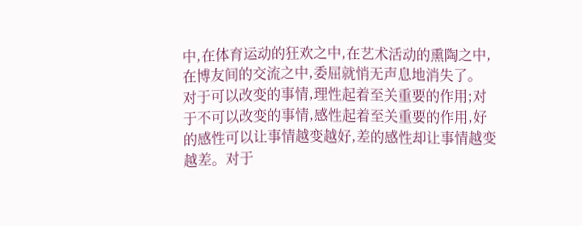中,在体育运动的狂欢之中,在艺术活动的熏陶之中,在博友间的交流之中,委屈就悄无声息地消失了。
对于可以改变的事情,理性起着至关重要的作用;对于不可以改变的事情,感性起着至关重要的作用,好的感性可以让事情越变越好,差的感性却让事情越变越差。对于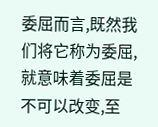委屈而言,既然我们将它称为委屈,就意味着委屈是不可以改变,至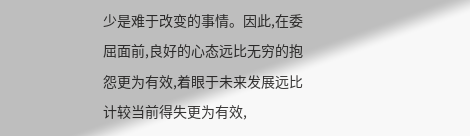少是难于改变的事情。因此,在委屈面前,良好的心态远比无穷的抱怨更为有效,着眼于未来发展远比计较当前得失更为有效,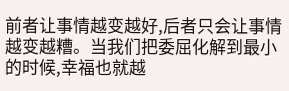前者让事情越变越好,后者只会让事情越变越糟。当我们把委屈化解到最小的时候,幸福也就越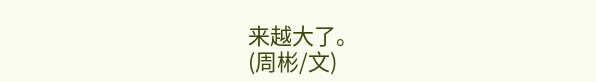来越大了。
(周彬/文)